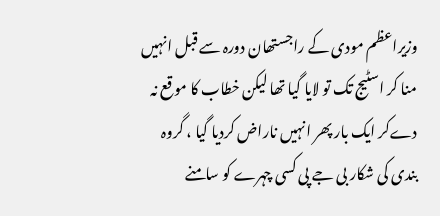وزیراعظم مودی کے راجستھان دورہ سے قبل انہیں منا کر اسٹیج تک تو لایا گیا تھا لیکن خطاب کا موقع نہ دےکر ایک بار پھر انہیں ناراض کردیا گیا ، گروہ بندی کی شکار بی جے پی کسی چہرے کو سامنے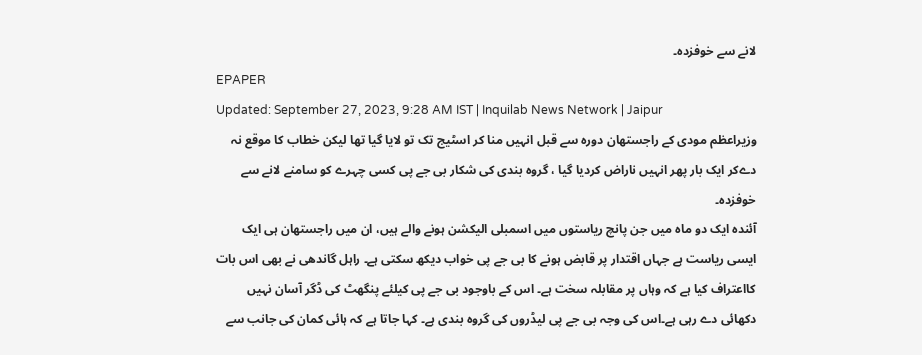لانے سے خوفزدہ۔
EPAPER
Updated: September 27, 2023, 9:28 AM IST | Inquilab News Network | Jaipur
وزیراعظم مودی کے راجستھان دورہ سے قبل انہیں منا کر اسٹیج تک تو لایا گیا تھا لیکن خطاب کا موقع نہ دےکر ایک بار پھر انہیں ناراض کردیا گیا ، گروہ بندی کی شکار بی جے پی کسی چہرے کو سامنے لانے سے خوفزدہ۔
آئندہ ایک دو ماہ میں جن پانچ ریاستوں میں اسمبلی الیکشن ہونے والے ہیں، ان میں راجستھان ہی ایک ایسی ریاست ہے جہاں اقتدار پر قابض ہونے کا بی جے پی خواب دیکھ سکتی ہے۔ راہل گاندھی نے بھی اس بات کااعتراف کیا ہے کہ وہاں پر مقابلہ سخت ہے۔ اس کے باوجود بی جے پی کیلئے پنگھٹ کی ڈگر آسان نہیں دکھائی دے رہی ہے۔اس کی وجہ بی جے پی لیڈروں کی گروہ بندی ہے۔ کہا جاتا ہے کہ ہائی کمان کی جانب سے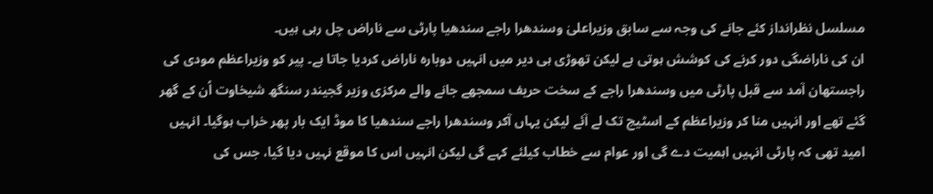مسلسل نظرانداز کئے جانے کی وجہ سے سابق وزیراعلیٰ وسندھرا راجے سندھیا پارٹی سے ناراض چل رہی ہیں۔
ان کی ناراضگی دور کرنے کی کوشش ہوتی ہے لیکن تھوڑی ہی دیر میں انہیں دوبارہ ناراض کردیا جاتا ہے۔ پیر کو وزیراعظم مودی کی راجستھان آمد سے قبل پارٹی میں وسندھرا راجے کے سخت حریف سمجھے جانے والے مرکزی وزیر گجیندر سنگھ شیخاوت اُن کے گھر گئے تھے اور انہیں منا کر وزیراعظم کے اسٹیج تک لے آئے لیکن یہاں آکر وسندھرا راجے سندھیا کا موڈ ایک بار پھر خراب ہوگیا۔ انہیں امید تھی کہ پارٹی انہیں اہمیت دے گی اور عوام سے خطاب کیلئے کہے گی لیکن انہیں اس کا موقع نہیں دیا گیا، جس کی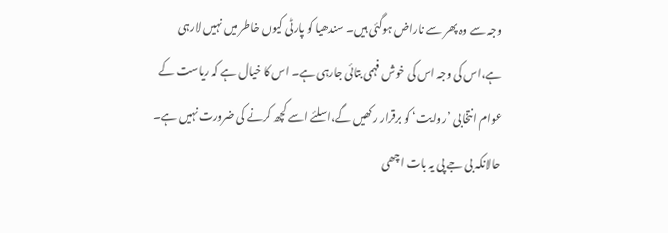وجہ سے وہ پھر سے ناراض ہوگئی ہیں۔ سندھیا کو پارٹی کیوں خاطر میں نہیں لارہی ہے،اس کی وجہ اس کی خوش فہمی بتائی جارہی ہے۔ اس کا خیال ہے کہ ریاست کے عوام انتخابی ’روایت‘ کو برقرار رکھیں گے،اسلئے اسے کچھ کرنے کی ضرورت نہیں ہے۔
حالانکہ بی جے پی یہ بات اچھی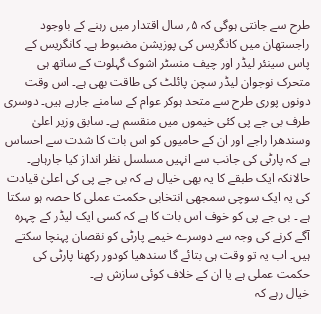طرح سے جانتی ہوگی کہ ۵؍ سال اقتدار میں رہنے کے باوجود راجستھان میں کانگریس کی پوزیشن مضبوط ہے۔ کانگریس کے پاس سینئر لیڈر اور چیف منسٹر اشوک گہلوت کے ساتھ ہی متحرک نوجوان لیڈر سچن پائلٹ کی طاقت بھی ہے۔ اس وقت دونوں پوری طرح سے متحد ہوکر عوام کے سامنے جارہے ہیں۔ دوسری طرف بی جے پی کئی خیموں میں منقسم ہے۔ سابق وزیر اعلیٰ وسندھرا راجے اور ان کے حامیوں کو اس بات کا شدت سے احساس ہے کہ پارٹی کی جانب سے انہیں مسلسل نظر انداز کیا جارہاہے۔ حالانکہ ایک طبقے کا یہ بھی خیال ہے کہ بی جے پی کی اعلیٰ قیادت کی یہ ایک سوچی سمجھی انتخابی حکمت عملی کا حصہ ہو سکتا ہے ۔ بی جے پی کو خوف اس بات کا ہے کہ کسی ایک لیڈر کے چہرہ آگے کرنے کی وجہ سے دوسرے خیمے پارٹی کو نقصان پہنچا سکتے ہیں۔ اب یہ تو وقت ہی بتائے گا سندھیا کودور رکھنا پارٹی کی حکمت عملی ہے یا ان کے خلاف کوئی سازش ہے۔
خیال رہے کہ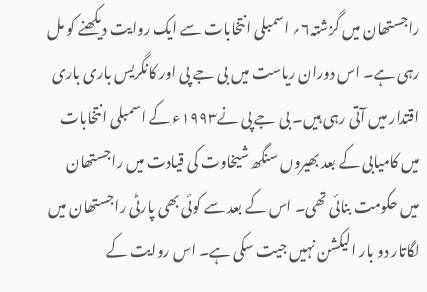راجستھان میں گزشتہ۶؍ اسمبلی انتخابات سے ایک روایت دیکھنے کو مل رہی ہے۔ اس دوران ریاست میں بی جے پی اور کانگریس باری باری اقتدار میں آتی رہی ہیں۔ بی جے پی نے۱۹۹۳ء کے اسمبلی انتخابات میں کامیابی کے بعد بھیروں سنگھ شیخاوت کی قیادت میں راجستھان میں حکومت بنائی تھی۔ اس کے بعد سے کوئی بھی پارٹی راجستھان میں لگاتار دو بار الیکشن نہیں جیت سکی ہے۔ اس روایت کے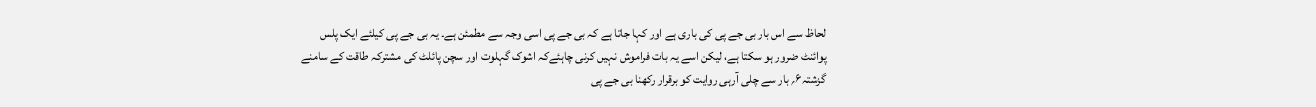لحاظ سے اس بار بی جے پی کی باری ہے اور کہا جاتا ہے کہ بی جے پی اسی وجہ سے مطمئن ہے۔ یہ بی جے پی کیلئے ایک پلس پوائنٹ ضرور ہو سکتا ہے، لیکن اسے یہ بات فراموش نہیں کرنی چاہئےکہ اشوک گہلوت اور سچن پائلٹ کی مشترکہ طاقت کے سامنے گزشتہ۶؍ بار سے چلی آرہی روایت کو برقرار رکھنا بی جے پی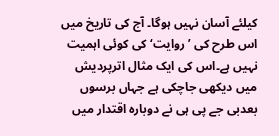کیلئے آسان نہیں ہوگا۔ آج کی تاریخ میں اس طرح کی ’روایت‘ کی کوئی اہمیت نہیں ہے۔اس کی ایک مثال اترپردیش میں دیکھی جاچکی ہے جہاں برسوں بعدبی جے پی ہی نے دوبارہ اقتدار میں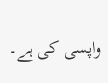واپسی کی ہے۔